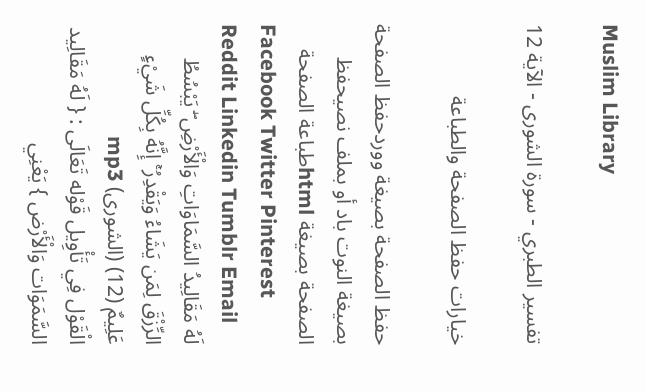Muslim Library

تفسير الطبري - سورة الشورى - الآية 12

خيارات حفظ الصفحة والطباعة

حفظ الصفحة بصيغة ووردحفظ الصفحة بصيغة النوت باد أو بملف نصيحفظ الصفحة بصيغة htmlطباعة الصفحة
Facebook Twitter Pinterest Reddit Linkedin Tumblr Email
لَهُ مَقَالِيدُ السَّمَاوَاتِ وَالْأَرْضِ ۖ يَبْسُطُ الرِّزْقَ لِمَن يَشَاءُ وَيَقْدِرُ ۚ إِنَّهُ بِكُلِّ شَيْءٍ عَلِيمٌ (12) (الشورى) mp3
الْقَوْل فِي تَأْوِيل قَوْله تَعَالَى : { لَهُ مَقَالِيد السَّمَوَات وَالْأَرْض } يَعْنِي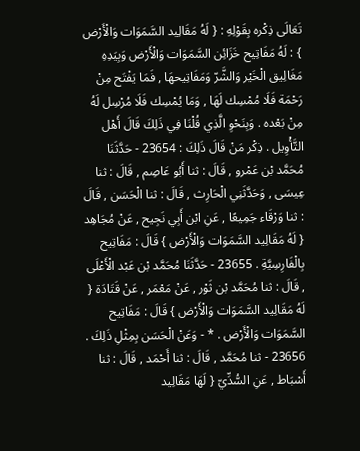تَعَالَى ذِكْره بِقَوْلِهِ : { لَهُ مَقَالِيد السَّمَوَات وَالْأَرْض } : لَهُ مَفَاتِيح خَزَائِن السَّمَوَات وَالْأَرْض وَبِيَدِهِ مَغَالِيق الْخَيْر وَالشَّرّ وَمَفَاتِيحهَا , فَمَا يَفْتَح مِنْ رَحْمَة فَلَا مُمْسِك لَهَا , وَمَا يُمْسِك فَلَا مُرْسِل لَهُ مِنْ بَعْده . وَبِنَحْوِ الَّذِي قُلْنَا فِي ذَلِكَ قَالَ أَهْل التَّأْوِيل . ذِكْر مَنْ قَالَ ذَلِكَ : 23654 - حَدَّثَنَا مُحَمَّد بْن عَمْرو , قَالَ : ثنا أَبُو عَاصِم , قَالَ : ثنا عِيسَى , وَحَدَّثَنِي الْحَارِث , قَالَ : ثنا الْحَسَن , قَالَ : ثنا وَرْقَاء جَمِيعًا , عَنِ ابْن أَبِي نَجِيح , عَنْ مُجَاهِد { لَهُ مَقَالِيد السَّمَوَات وَالْأَرْض } قَالَ : مَفَاتِيح بِالْفَارِسِيَّةِ . 23655 - حَدَّثَنَا مُحَمَّد بْن عَبْد الْأَعْلَى , قَالَ : ثنا مُحَمَّد بْن ثَوْر , عَنْ مَعْمَر , عَنْ قَتَادَة { لَهُ مَقَالِيد السَّمَوَات وَالْأَرْض } قَالَ : مَفَاتِيح السَّمَوَات وَالْأَرْض . * - وَعَنْ الْحَسَن بِمِثْلِ ذَلِكَ . 23656 - ثنا مُحَمَّد , قَالَ : ثنا أَحْمَد , قَالَ : ثنا أَسْبَاط , عَنِ السُّدِّيّ { لَهَا مَقَالِيد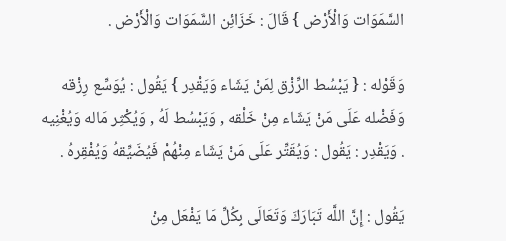السَّمَوَات وَالْأَرْض } قَالَ : خَزَائِن السَّمَوَات وَالْأَرْض .

وَقَوْله : { يَبْسُط الرِّزْق لِمَنْ يَشَاء وَيَقْدِر } يَقُول : يُوَسِّع رِزْقه وَفَضْله عَلَى مَنْ يَشَاء مِنْ خَلْقه , وَيَبْسُط لَهُ , وَيُكْثِر مَاله وَيُغْنِيه . وَيَقْدِر : يَقُول : وَيُقَتِّر عَلَى مَنْ يَشَاء مِنْهُمْ فَيُضَيِّقهُ وَيُفْقِرهُ .

يَقُول : إِنَّ اللَّه تَبَارَكَ وَتَعَالَى بِكُلِّ مَا يَفْعَل مِنْ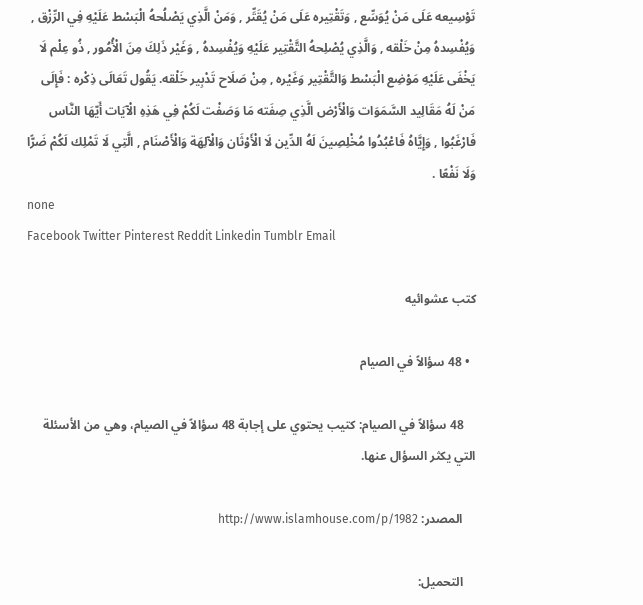تَوْسِيعه عَلَى مَنْ يُوَسِّع , وَتَقْتِيره عَلَى مَنْ يُقَتِّر , وَمَنْ الَّذِي يَصْلُحهُ الْبَسْط عَلَيْهِ فِي الرِّزْق , وَيُفْسِدهُ مِنْ خَلْقه , وَالَّذِي يُصْلِحهُ التَّقْتِير عَلَيْهِ وَيُفْسِدهُ , وَغَيْر ذَلِكَ مِنَ الْأُمُور , ذُو عِلْم لَا يَخْفَى عَلَيْهِ مَوْضِع الْبَسْط وَالتَّقْتِير وَغَيْره , مِنْ صَلَاح تَدْبِير خَلْقه. يَقُول تَعَالَى ذِكْره : فَإِلَى مَنْ لَهُ مَقَالِيد السَّمَوَات وَالْأَرْض الَّذِي صِفَته مَا وَصَفْت لَكُمْ فِي هَذِهِ الْآيَات أَيّهَا النَّاس فَارْغَبُوا , وَإِيَّاهُ فَاعْبُدُوا مُخْلِصِينَ لَهُ الدِّين لَا الْأَوْثَان وَالْآلِهَة وَالْأَصْنَام , الَّتِي لَا تَمْلِك لَكُمْ ضَرًّا وَلَا نَفْعًا .
none
Facebook Twitter Pinterest Reddit Linkedin Tumblr Email

كتب عشوائيه

  • 48 سؤالاً في الصيام

    48 سؤالاً في الصيام: كتيب يحتوي على إجابة 48 سؤالاً في الصيام، وهي من الأسئلة التي يكثر السؤال عنها.

    المصدر: http://www.islamhouse.com/p/1982

    التحميل: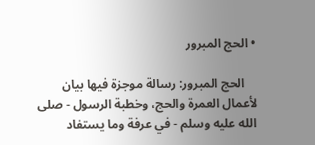• الحج المبرور

    الحج المبرور: رسالة موجزة فيها بيان لأعمال العمرة والحج، وخطبة الرسول - صلى الله عليه وسلم - في عرفة وما يستفاد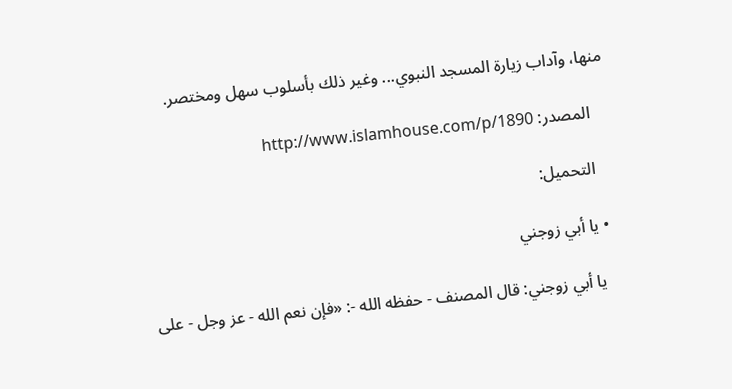منها، وآداب زيارة المسجد النبوي... وغير ذلك بأسلوب سهل ومختصر.

    المصدر: http://www.islamhouse.com/p/1890

    التحميل:

  • يا أبي زوجني

    يا أبي زوجني: قال المصنف - حفظه الله -: «فإن نعم الله - عز وجل - على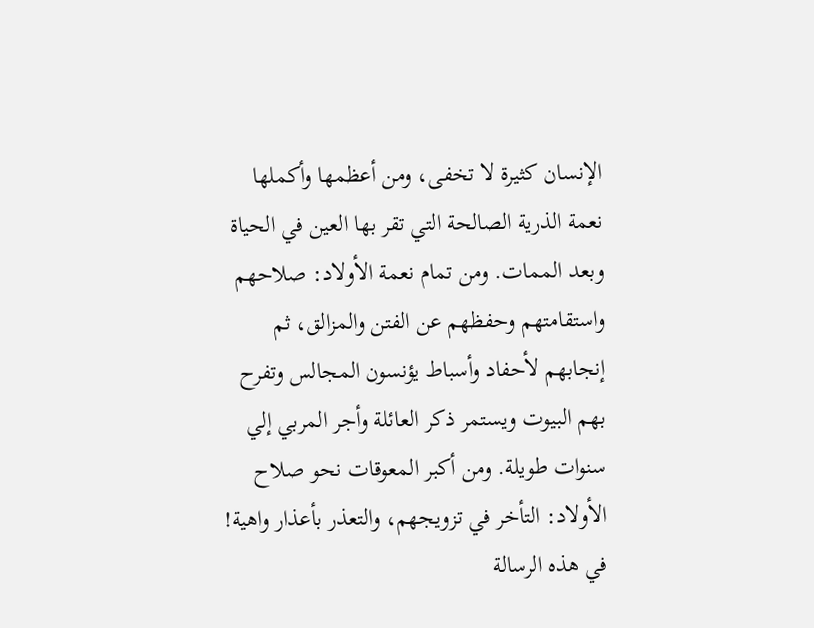الإنسان كثيرة لا تخفى، ومن أعظمها وأكملها نعمة الذرية الصالحة التي تقر بها العين في الحياة وبعد الممات. ومن تمام نعمة الأولاد: صلاحهم واستقامتهم وحفظهم عن الفتن والمزالق، ثم إنجابهم لأحفاد وأسباط يؤنسون المجالس وتفرح بهم البيوت ويستمر ذكر العائلة وأجر المربي إلي سنوات طويلة. ومن أكبر المعوقات نحو صلاح الأولاد: التأخر في تزويجهم، والتعذر بأعذار واهية! في هذه الرسالة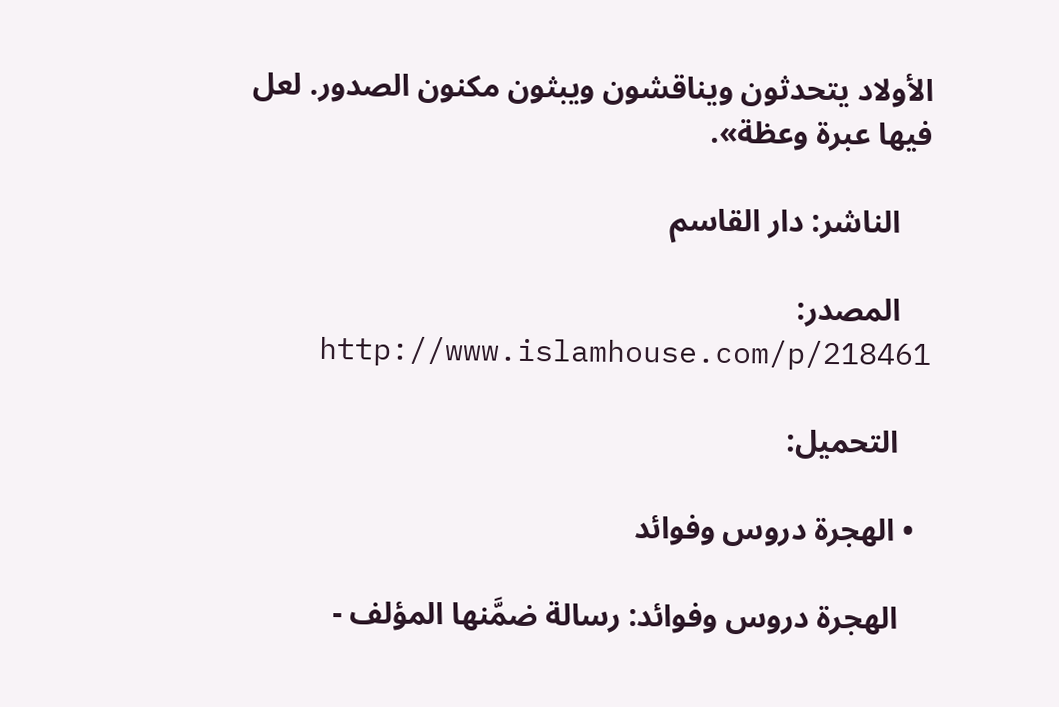الأولاد يتحدثون ويناقشون ويبثون مكنون الصدور. لعل فيها عبرة وعظة».

    الناشر: دار القاسم

    المصدر: http://www.islamhouse.com/p/218461

    التحميل:

  • الهجرة دروس وفوائد

    الهجرة دروس وفوائد: رسالة ضمَّنها المؤلف -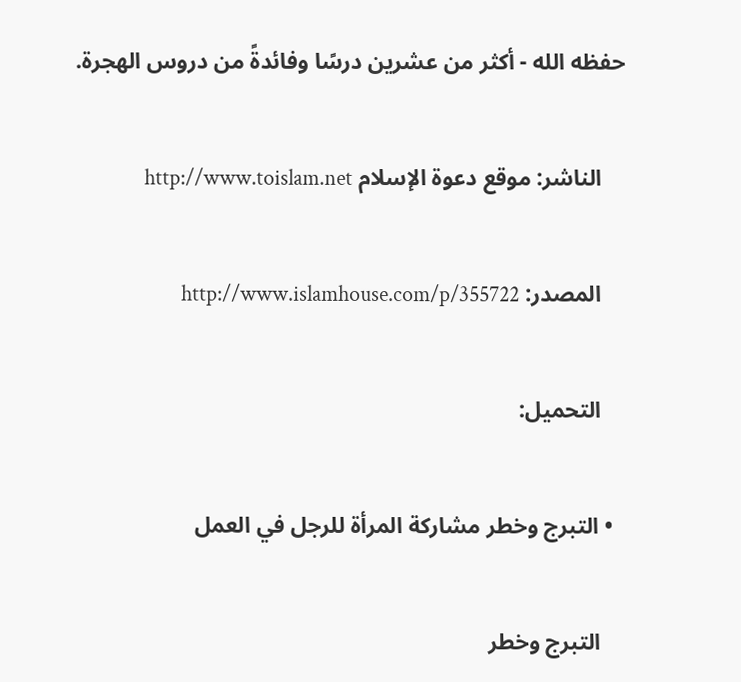حفظه الله - أكثر من عشرين درسًا وفائدةً من دروس الهجرة.

    الناشر: موقع دعوة الإسلام http://www.toislam.net

    المصدر: http://www.islamhouse.com/p/355722

    التحميل:

  • التبرج وخطر مشاركة المرأة للرجل في العمل

    التبرج وخطر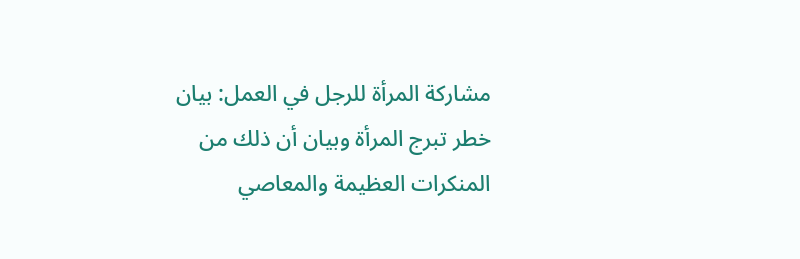مشاركة المرأة للرجل في العمل: بيان خطر تبرج المرأة وبيان أن ذلك من المنكرات العظيمة والمعاصي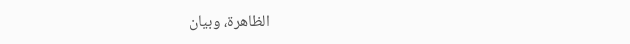الظاهرة، وبيان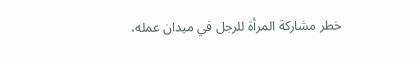خطر مشاركة المرأة للرجل في ميدان عمله،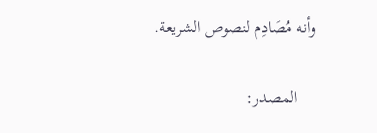وأنه مُصَادِم لنصوص الشريعة.

    المصدر: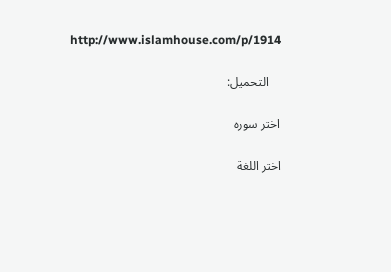http://www.islamhouse.com/p/1914

    التحميل:

اختر سوره

اختر اللغة